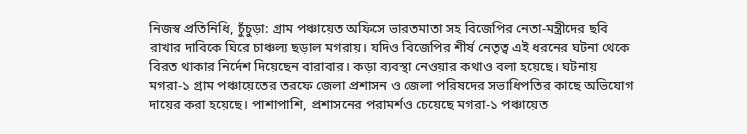নিজস্ব প্রতিনিধি, চুঁচুড়া: গ্রাম পঞ্চায়েত অফিসে ভারতমাতা সহ বিজেপির নেতা-মন্ত্রীদের ছবি রাখার দাবিকে ঘিরে চাঞ্চল্য ছড়াল মগরায়। যদিও বিজেপির শীর্ষ নেতৃত্ব এই ধরনের ঘটনা থেকে বিরত থাকার নির্দেশ দিয়েছেন বারাবার। কড়া ব্যবস্থা নেওয়ার কথাও বলা হয়েছে। ঘটনায় মগরা-১ গ্রাম পঞ্চায়েতের তরফে জেলা প্রশাসন ও জেলা পরিষদের সভাধিপতির কাছে অভিযোগ দায়ের করা হয়েছে। পাশাপাশি, প্রশাসনের পরামর্শও চেয়েছে মগরা-১ পঞ্চায়েত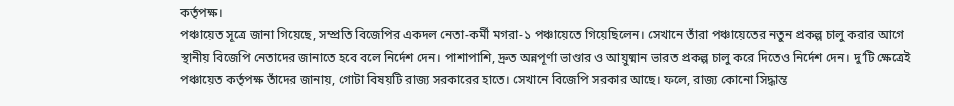কর্তৃপক্ষ।
পঞ্চায়েত সূত্রে জানা গিয়েছে, সম্প্রতি বিজেপির একদল নেতা-কর্মী মগরা-১ পঞ্চায়েতে গিয়েছিলেন। সেখানে তাঁরা পঞ্চায়েতের নতুন প্রকল্প চালু করার আগে স্থানীয় বিজেপি নেতাদের জানাতে হবে বলে নির্দেশ দেন। পাশাপাশি, দ্রুত অন্নপূর্ণা ভাণ্ডার ও আয়ুষ্মান ভারত প্রকল্প চালু করে দিতেও নির্দেশ দেন। দু’টি ক্ষেত্রেই পঞ্চায়েত কর্তৃপক্ষ তাঁদের জানায়, গোটা বিষয়টি রাজ্য সরকারের হাতে। সেখানে বিজেপি সরকার আছে। ফলে, রাজ্য কোনো সিদ্ধান্ত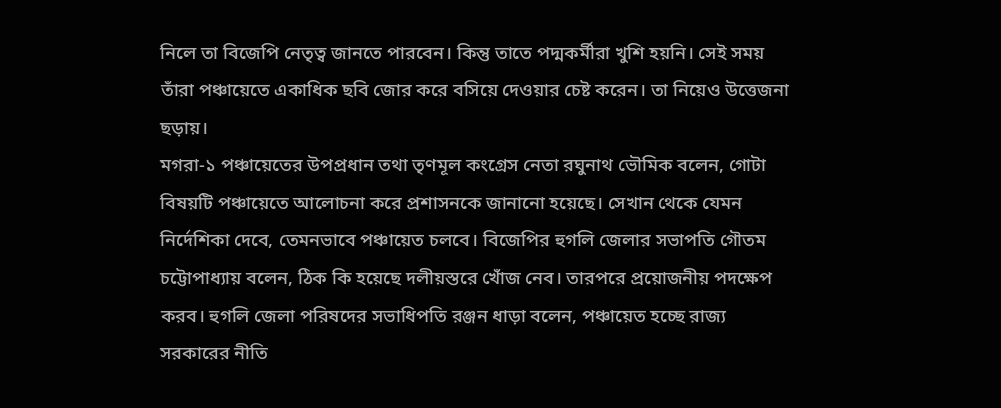নিলে তা বিজেপি নেতৃত্ব জানতে পারবেন। কিন্তু তাতে পদ্মকর্মীরা খুশি হয়নি। সেই সময় তাঁরা পঞ্চায়েতে একাধিক ছবি জোর করে বসিয়ে দেওয়ার চেষ্ট করেন। তা নিয়েও উত্তেজনা ছড়ায়।
মগরা-১ পঞ্চায়েতের উপপ্রধান তথা তৃণমূল কংগ্রেস নেতা রঘুনাথ ভৌমিক বলেন, গোটা বিষয়টি পঞ্চায়েতে আলোচনা করে প্রশাসনকে জানানো হয়েছে। সেখান থেকে যেমন নির্দেশিকা দেবে, তেমনভাবে পঞ্চায়েত চলবে। বিজেপির হুগলি জেলার সভাপতি গৌতম চট্টোপাধ্যায় বলেন, ঠিক কি হয়েছে দলীয়স্তরে খোঁজ নেব। তারপরে প্রয়োজনীয় পদক্ষেপ করব। হুগলি জেলা পরিষদের সভাধিপতি রঞ্জন ধাড়া বলেন, পঞ্চায়েত হচ্ছে রাজ্য সরকারের নীতি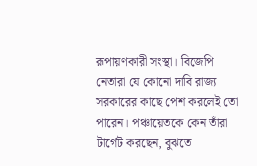রূপায়ণকারী সংস্থা। বিজেপি নেতারা যে কোনো দাবি রাজ্য সরকারের কাছে পেশ করলেই তো পারেন। পঞ্চায়েতকে কেন তাঁরা টার্গেট করছেন, বুঝতে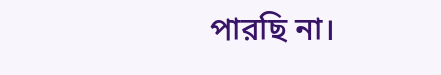পারছি না।